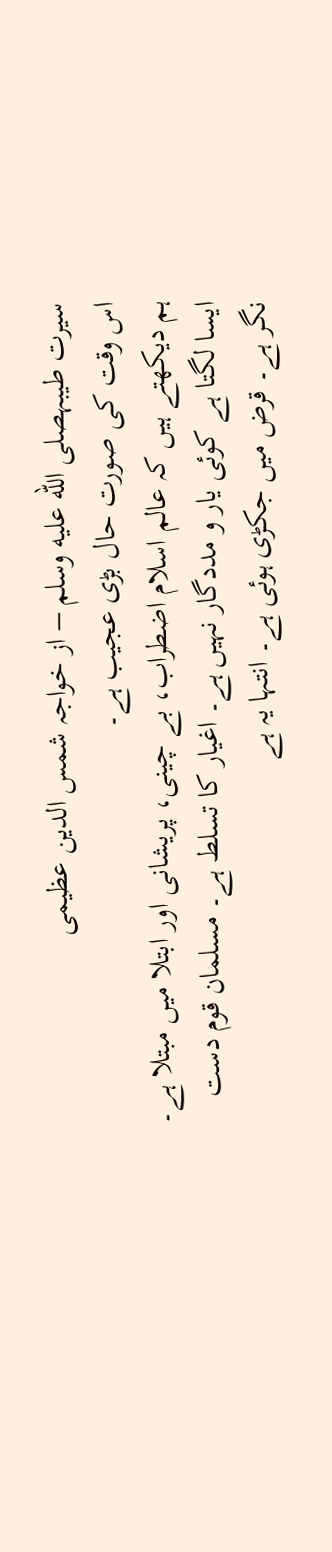سیرت طیبہصلى الله عليه وسلم – از خواجہ شمس الدین عظیمی
اس وقت کی صورت حال بڑی عجیب ہے۔
ہم دیکھتے ہیں کہ عالم اسلام اضطراب، بے چینی، پریشانی اور ابتلا میں مبتلا ہے۔ ایسا لگتا ہے کوئی یار و مددگار نہیں ہے۔ اغیار کا تسلط ہے۔ مسلمان قوم دست نگر ہے۔ قرض میں جکڑی ہوئی ہے۔ انتہا یہ ہے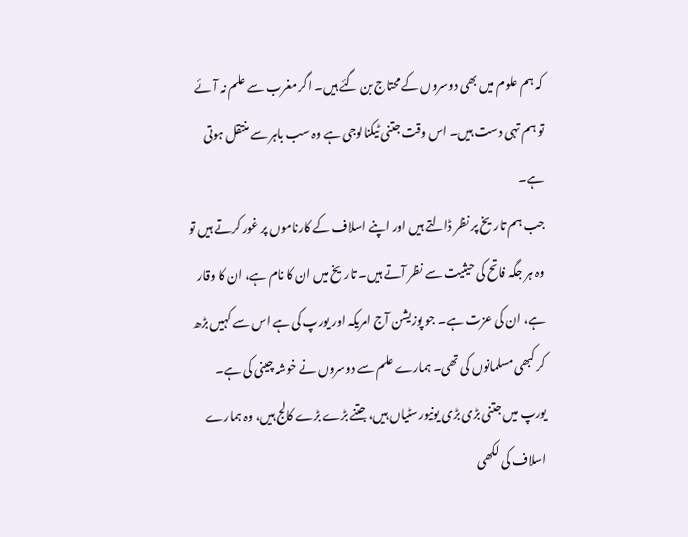کہ ہم علوم میں بھی دوسروں کے محتاج بن گئے ہیں۔ اگر مغرب سے علم نہ آئے تو ہم تہی دست ہیں۔ اس وقت جتنی ٹیکنالوجی ہے وہ سب باہر سے منتقل ہوتی ہے۔
جب ہم تاریخ پر نظر ڈالتے ہیں اور اپنے اسلاف کے کارناموں پر غور کرتے ہیں تو وہ ہر جگہ فاتح کی حیثیت سے نظر آتے ہیں۔ تاریخ میں ان کا نام ہے، ان کا وقار ہے، ان کی عزت ہے۔ جو پوزیشن آج امریکہ اور یورپ کی ہے اس سے کہیں بڑھ کر کبھی مسلمانوں کی تھی۔ ہمارے علم سے دوسروں نے خوشہ چینی کی ہے۔ یورپ میں جتنی بڑی بڑی یونیورسٹیاں ہیں، جتنے بڑے بڑے کالج ہیں، وہ ہمارے اسلاف کی لکھی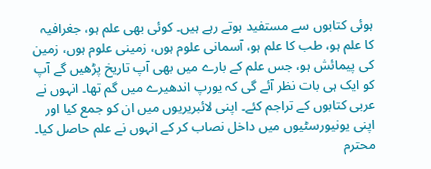ہوئی کتابوں سے مستفید ہوتے رہے ہیں۔ کوئی بھی علم ہو، جغرافیہ کا علم ہو، طب کا علم ہو، آسمانی علوم ہوں، زمینی علوم ہوں، زمین کی پیمائش ہو، جس علم کے بارے میں بھی آپ تاریخ پڑھیں گے آپ کو ایک ہی بات نظر آئے گی کہ یورپ اندھیرے میں گم تھا۔ انہوں نے عربی کتابوں کے تراجم کئے۔ اپنی لائبریریوں میں ان کو جمع کیا اور اپنی یونیورسٹیوں میں داخل نصاب کر کے انہوں نے علم حاصل کیا۔
محترم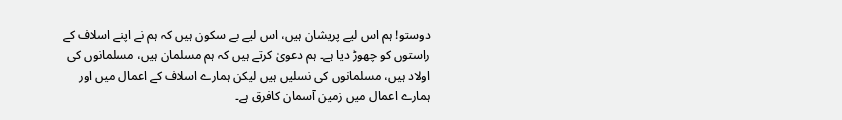دوستو! ہم اس لیے پریشان ہیں، اس لیے بے سکون ہیں کہ ہم نے اپنے اسلاف کے راستوں کو چھوڑ دیا ہے۔ ہم دعویٰ کرتے ہیں کہ ہم مسلمان ہیں، مسلمانوں کی اولاد ہیں، مسلمانوں کی نسلیں ہیں لیکن ہمارے اسلاف کے اعمال میں اور ہمارے اعمال میں زمین آسمان کافرق ہے۔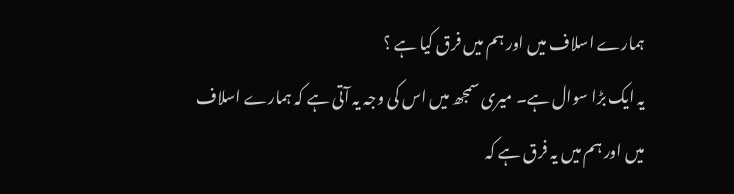ہمارے اسلاف میں اور ہم میں فرق کیا ہے ؟
یہ ایک بڑا سوال ہے۔ میری سمجھ میں اس کی وجہ یہ آتی ہے کہ ہمارے اسلاف میں اور ہم میں یہ فرق ہے کہ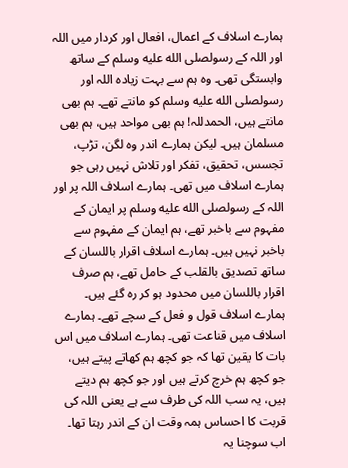ہمارے اسلاف کے اعمال، افعال اور کردار میں اللہ اور اللہ کے رسولصلى الله عليه وسلم کے ساتھ وابستگی تھی۔ وہ ہم سے بہت زیادہ اللہ اور رسولصلى الله عليه وسلم کو مانتے تھے۔ ہم بھی مانتے ہیں، الحمدللہ! ہم بھی مواحد ہیں، ہم بھی مسلمان ہیں۔ لیکن ہمارے اندر وہ لگن، تڑپ، تجسس، تحقیق، تفکر اور تلاش نہیں رہی جو ہمارے اسلاف میں تھی۔ ہمارے اسلاف اللہ پر اور اللہ کے رسولصلى الله عليه وسلم پر ایمان کے مفہوم سے باخبر تھے، ہم ایمان کے مفہوم سے باخبر نہیں ہیں۔ ہمارے اسلاف اقرار باللسان کے ساتھ تصدیق بالقلب کے حامل تھے، ہم صرف اقرار باللسان میں محدود ہو کر رہ گئے ہیں۔
ہمارے اسلاف قول و فعل کے سچے تھے۔ ہمارے اسلاف میں قناعت تھی۔ ہمارے اسلاف میں اس بات کا یقین تھا کہ جو کچھ ہم کھاتے پیتے ہیں، جو کچھ ہم خرچ کرتے ہیں اور جو کچھ ہم دیتے ہیں، یہ سب اللہ کی طرف سے ہے یعنی اللہ کی قربت کا احساس ہمہ وقت ان کے اندر رہتا تھا۔
اب سوچنا یہ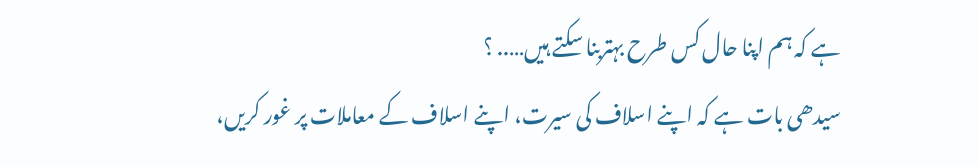ہے کہ ہم اپنا حال کس طرح بہتربنا سکتے ہیں….. ؟
سیدھی بات ہے کہ اپنے اسلاف کی سیرت، اپنے اسلاف کے معاملات پر غور کریں،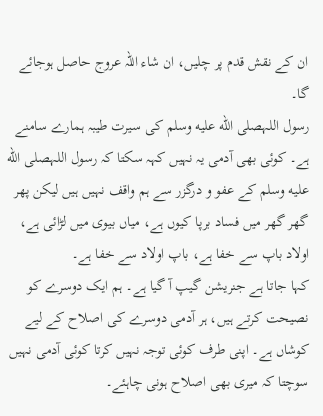ان کے نقش قدم پر چلیں، ان شاء اللہ عروج حاصل ہوجائے گا۔
رسول اللہصلى الله عليه وسلم کی سیرت طیبہ ہمارے سامنے ہے۔ کوئی بھی آدمی یہ نہیں کہہ سکتا کہ رسول اللہصلى الله عليه وسلم کے عفو و درگزر سے ہم واقف نہیں ہیں لیکن پھر گھر گھر میں فساد برپا کیوں ہے، میاں بیوی میں لڑائی ہے، اولاد باپ سے خفا ہے، باپ اولاد سے خفا ہے۔
کہا جاتا ہے جنریشن گیپ آ گیا ہے۔ ہم ایک دوسرے کو نصیحت کرتے ہیں، ہر آدمی دوسرے کی اصلاح کے لیے کوشاں ہے۔ اپنی طرف کوئی توجہ نہیں کرتا کوئی آدمی نہیں سوچتا کہ میری بھی اصلاح ہونی چاہئے۔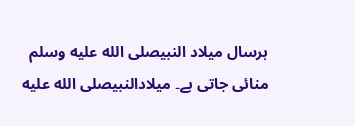ہرسال میلاد النبیصلى الله عليه وسلم منائی جاتی ہے۔ میلادالنبیصلى الله عليه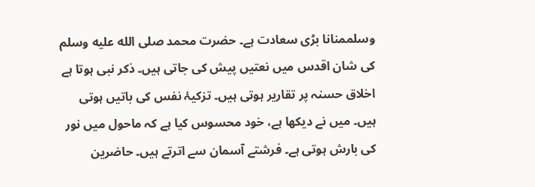وسلممنانا بڑی سعادت ہے۔ حضرت محمد صلى الله عليه وسلم کی شان اقدس میں نعتیں پیش کی جاتی ہیں۔ ذکر نبی ہوتا ہے اخلاق حسنہ پر تقاریر ہوتی ہیں۔ تزکیۂ نفس کی باتیں ہوتی ہیں۔ میں نے دیکھا ہے، خود محسوس کیا ہے کہ ماحول میں نور کی بارش ہوتی ہے۔ فرشتے آسمان سے اترتے ہیں۔ حاضرین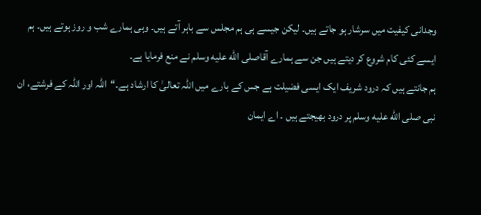وجدانی کیفیت میں سرشار ہو جاتے ہیں۔ لیکن جیسے ہی ہم مجلس سے باہر آتے ہیں۔ وہی ہمارے شب و روز ہوتے ہیں۔ ہم ایسے کئی کام شروع کر دیتے ہیں جن سے ہمارے آقاصلى الله عليه وسلم نے منع فرمایا ہے۔
ہم جانتے ہیں کہ درود شریف ایک ایسی فضیلت ہے جس کے بارے میں اللہ تعالیٰ کا ارشاد ہے۔‘‘اللہ اور اللہ کے فرشتے، ان نبی صلى الله عليه وسلم پر درود بھیجتے ہیں ۔ اے ایمان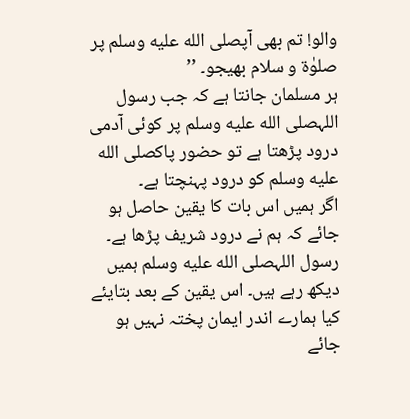والو! تم بھی آپصلى الله عليه وسلم پر صلوٰۃ و سلام بھیجو۔ ’’
ہر مسلمان جانتا ہے کہ جب رسول اللہصلى الله عليه وسلم پر کوئی آدمی درود پڑھتا ہے تو حضور پاکصلى الله عليه وسلم کو درود پہنچتا ہے۔
اگر ہمیں اس بات کا یقین حاصل ہو جائے کہ ہم نے درود شریف پڑھا ہے۔ رسول اللہصلى الله عليه وسلم ہمیں دیکھ رہے ہیں۔ اس یقین کے بعد بتایئے کیا ہمارے اندر ایمان پختہ نہیں ہو جائے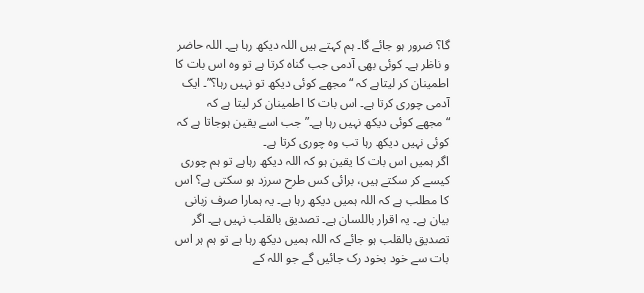گا؟ ضرور ہو جائے گا۔ ہم کہتے ہیں اللہ دیکھ رہا ہے۔ اللہ حاضر و ناظر ہے۔ کوئی بھی آدمی جب گناہ کرتا ہے تو وہ اس بات کا اطمینان کر لیتاہے کہ “مجھے کوئی دیکھ تو نہیں رہا؟”۔ ایک آدمی چوری کرتا ہے۔ اس بات کا اطمینان کر لیتا ہے کہ “مجھے کوئی دیکھ نہیں رہا ہے۔” جب اسے یقین ہوجاتا ہے کہ کوئی نہیں دیکھ رہا تب وہ چوری کرتا ہے۔
اگر ہمیں اس بات کا یقین ہو کہ اللہ دیکھ رہاہے تو ہم چوری کیسے کر سکتے ہیں، برائی کس طرح سرزد ہو سکتی ہے؟ اس کا مطلب ہے کہ اللہ ہمیں دیکھ رہا ہے۔ یہ ہمارا صرف زبانی بیان ہے۔ یہ اقرار باللسان ہے۔ تصدیق بالقلب نہیں ہے۔ اگر تصدیق بالقلب ہو جائے کہ اللہ ہمیں دیکھ رہا ہے تو ہم ہر اس بات سے خود بخود رک جائیں گے جو اللہ کے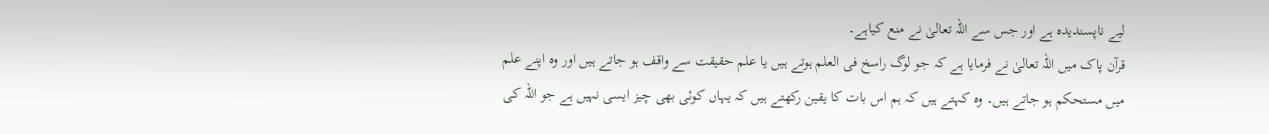لیے ناپسندیدہ ہے اور جس سے اللہ تعالیٰ نے منع کیاہے۔
قرآن پاک میں اللہ تعالیٰ نے فرمایا ہے کہ جو لوگ راسخ فی العلم ہوتے ہیں یا علم حقیقت سے واقف ہو جاتے ہیں اور وہ اپنے علم میں مستحکم ہو جاتے ہیں۔ وہ کہتے ہیں کہ ہم اس بات کا یقین رکھتے ہیں کہ یہاں کوئی بھی چیز ایسی نہیں ہے جو اللہ کی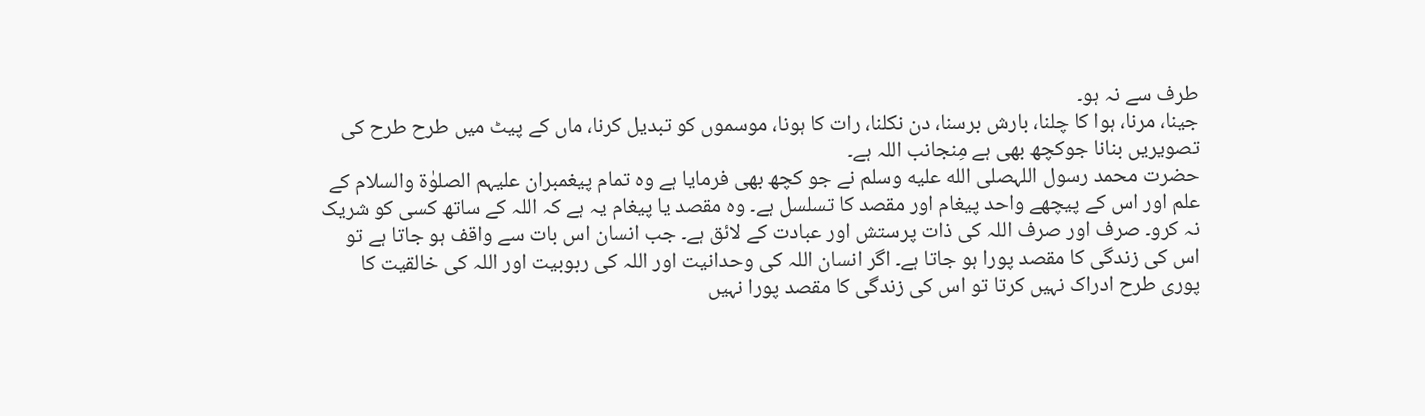طرف سے نہ ہو۔
جینا، مرنا، ہوا کا چلنا، بارش برسنا، دن نکلنا، رات کا ہونا، موسموں کو تبدیل کرنا، ماں کے پیٹ میں طرح طرح کی تصویریں بنانا جوکچھ بھی ہے مِنجانب اللہ ہے۔
حضرت محمد رسول اللہصلى الله عليه وسلم نے جو کچھ بھی فرمایا ہے وہ تمام پیغمبران علیہم الصلوٰۃ والسلام کے علم اور اس کے پیچھے واحد پیغام اور مقصد کا تسلسل ہے۔ وہ مقصد یا پیغام یہ ہے کہ اللہ کے ساتھ کسی کو شریک نہ کرو۔ صرف اور صرف اللہ کی ذات پرستش اور عبادت کے لائق ہے۔ جب انسان اس بات سے واقف ہو جاتا ہے تو اس کی زندگی کا مقصد پورا ہو جاتا ہے۔ اگر انسان اللہ کی وحدانیت اور اللہ کی ربوبیت اور اللہ کی خالقیت کا پوری طرح ادراک نہیں کرتا تو اس کی زندگی کا مقصد پورا نہیں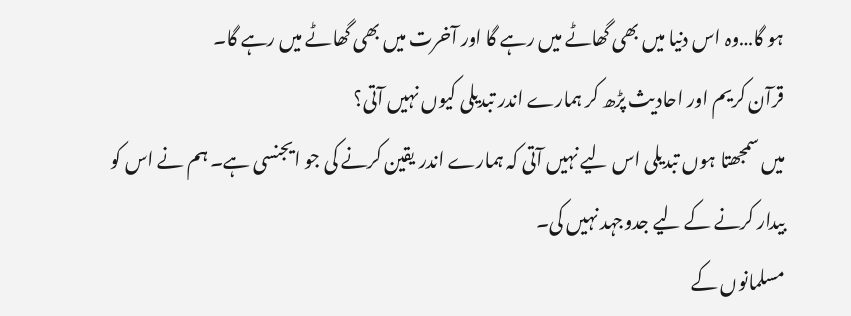ہو گا…وہ اس دنیا میں بھی گھاٹے میں رہے گا اور آخرت میں بھی گھاٹے میں رہے گا۔
قرآن کریم اور احادیث پڑھ کر ہمارے اندر تبدیلی کیوں نہیں آتی؟
میں سمجھتا ہوں تبدیلی اس لیے نہیں آتی کہ ہمارے اندر یقین کرنے کی جو ایجنسی ہے۔ ہم نے اس کو بیدار کرنے کے لیے جدوجہد نہیں کی۔
مسلمانوں کے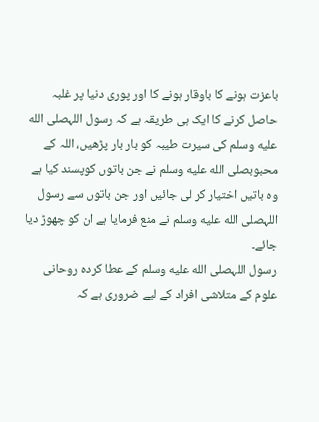باعزت ہونے کا باوقار ہونے کا اور پوری دنیا پر غلبہ حاصل کرنے کا ایک ہی طریقہ ہے کہ رسول اللہصلى الله عليه وسلم کی سیرت طیبہ کو بار بار پڑھیں، اللہ کے محبوبصلى الله عليه وسلم نے جن باتوں کوپسند کیا ہے وہ باتیں اختیار کر لی جائیں اور جن باتوں سے رسول اللہصلى الله عليه وسلم نے منع فرمایا ہے ان کو چھوڑ دیا جائے۔
رسول اللہصلى الله عليه وسلم کے عطا کردہ روحانی علوم کے متلاشی افراد کے لیے ضروری ہے کہ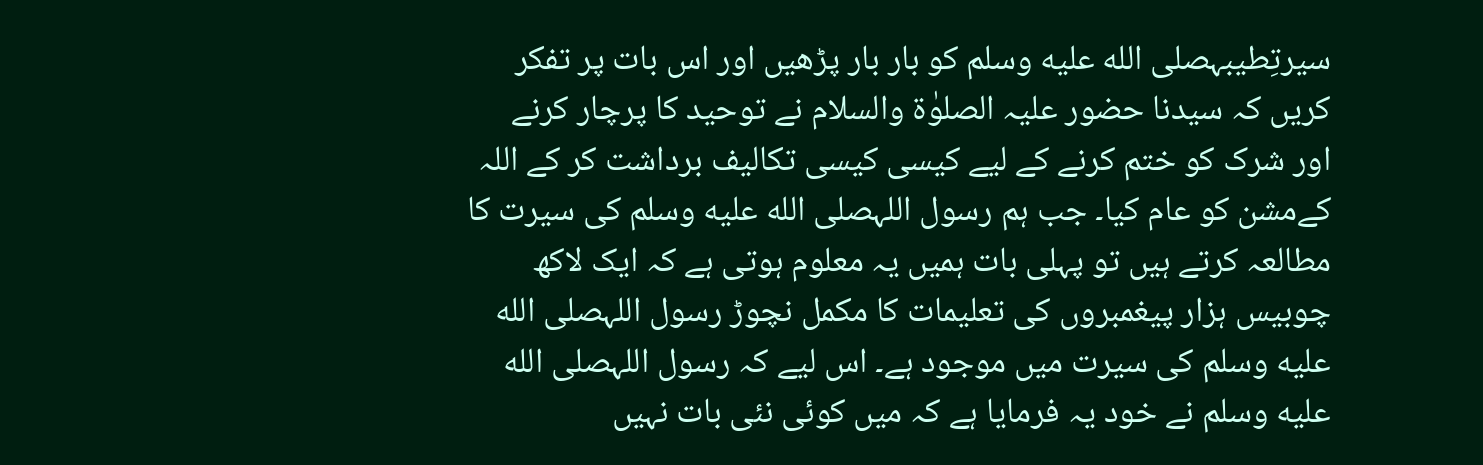سیرتِطیبہصلى الله عليه وسلم کو بار بار پڑھیں اور اس بات پر تفکر کریں کہ سیدنا حضور علیہ الصلوٰۃ والسلام نے توحید کا پرچار کرنے اور شرک کو ختم کرنے کے لیے کیسی کیسی تکالیف برداشت کر کے اللہ کےمشن کو عام کیا۔ جب ہم رسول اللہصلى الله عليه وسلم کی سیرت کا مطالعہ کرتے ہیں تو پہلی بات ہمیں یہ معلوم ہوتی ہے کہ ایک لاکھ چوبیس ہزار پیغمبروں کی تعلیمات کا مکمل نچوڑ رسول اللہصلى الله عليه وسلم کی سیرت میں موجود ہے۔ اس لیے کہ رسول اللہصلى الله عليه وسلم نے خود یہ فرمایا ہے کہ میں کوئی نئی بات نہیں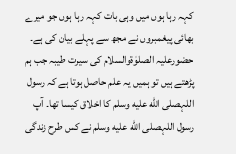کہہ رہا ہوں میں وہی بات کہہ رہا ہوں جو میرے بھائی پیغمبروں نے مجھ سے پہلے بیان کی ہے۔
حضورعلیہ الصلوٰۃوالسلام کی سیرت طیبہ جب ہم پڑھتے ہیں تو ہمیں یہ علم حاصل ہوتا ہے کہ رسول اللہصلى الله عليه وسلم کا اخلاق کیسا تھا۔ آپ
رسول اللہصلى الله عليه وسلم نے کس طرح زندگی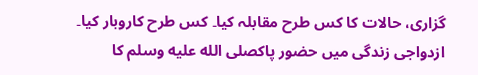گزاری، حالات کا کس طرح مقابلہ کیا۔ کس طرح کاروبار کیا۔ ازدواجی زندگی میں حضور پاکصلى الله عليه وسلم کا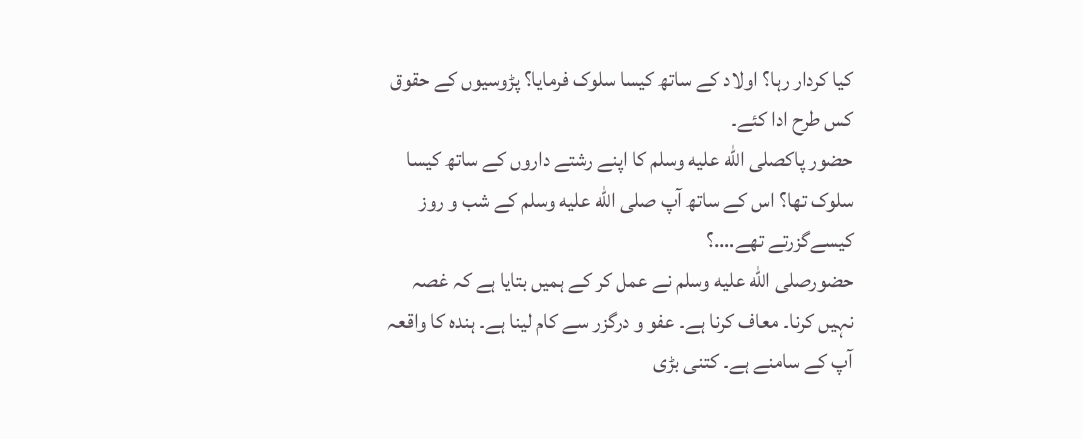کیا کردار رہا؟ اولاد کے ساتھ کیسا سلوک فرمایا؟ پڑوسیوں کے حقوق کس طرح ادا کئے۔
حضور پاکصلى الله عليه وسلم کا اپنے رشتے داروں کے ساتھ کیسا سلوک تھا؟ اس کے ساتھ آپ صلى الله عليه وسلم کے شب و روز کیسےگزرتے تھے….؟
حضورصلى الله عليه وسلم نے عمل کر کے ہمیں بتایا ہے کہ غصہ نہیں کرنا۔ معاف کرنا ہے۔ عفو و درگزر سے کام لینا ہے۔ ہندہ کا واقعہ آپ کے سامنے ہے۔ کتنی بڑی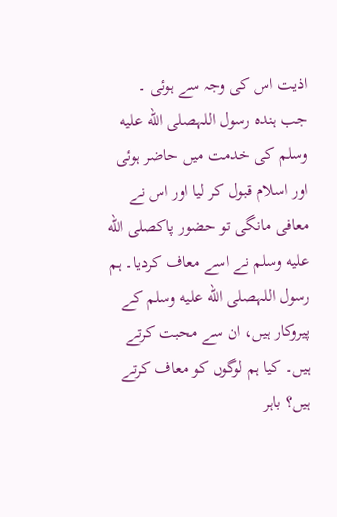اذیت اس کی وجہ سے ہوئی ۔
جب ہندہ رسول اللہصلى الله عليه وسلم کی خدمت میں حاضر ہوئی اور اسلام قبول کر لیا اور اس نے معافی مانگی تو حضور پاکصلى الله عليه وسلم نے اسے معاف کردیا۔ ہم رسول اللہصلى الله عليه وسلم کے پیروکار ہیں، ان سے محبت کرتے ہیں۔ کیا ہم لوگوں کو معاف کرتے ہیں؟ باہر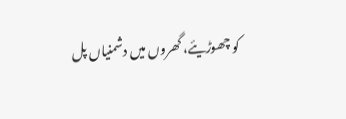کو چھوڑیئے، گھروں میں دشمنیاں پل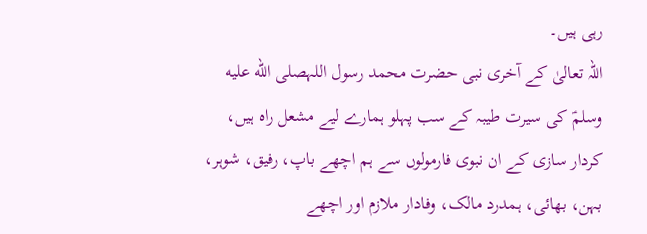رہی ہیں۔
اللہ تعالیٰ کے آخری نبی حضرت محمد رسول اللہصلى الله عليه وسلمؑ کی سیرت طیبہ کے سب پہلو ہمارے لیے مشعل راہ ہیں، کردار سازی کے ان نبوی فارمولوں سے ہم اچھے باپ، رفیق، شوہر، بہن، بھائی، ہمدرد مالک، وفادار ملازم اور اچھے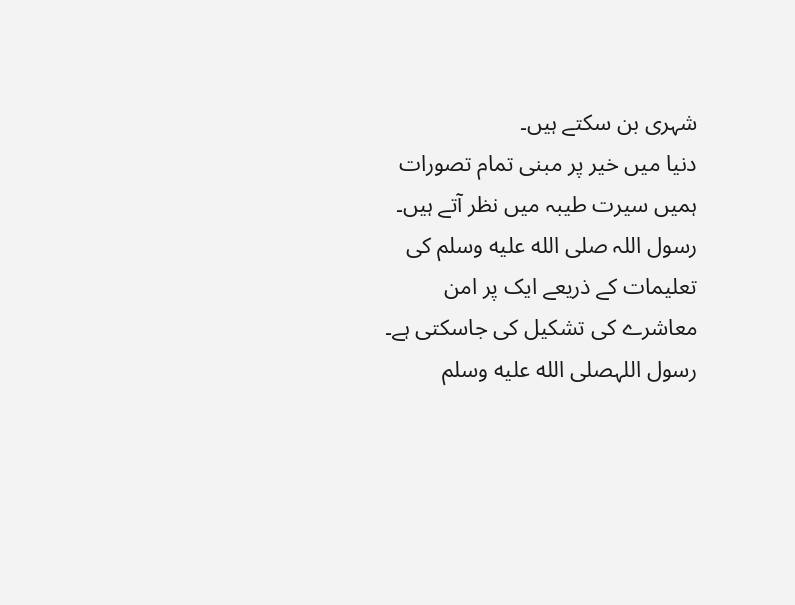شہری بن سکتے ہیں۔
دنیا میں خیر پر مبنی تمام تصورات ہمیں سیرت طیبہ میں نظر آتے ہیں۔ رسول اللہ صلى الله عليه وسلم کی تعلیمات کے ذریعے ایک پر امن معاشرے کی تشکیل کی جاسکتی ہے۔ رسول اللہصلى الله عليه وسلم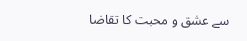سے عشق و محبت کا تقاضا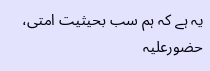یہ ہے کہ ہم سب بحیثیت امتی، حضورعلیہ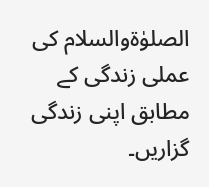الصلوٰۃوالسلام کی عملی زندگی کے مطابق اپنی زندگی گزاریں۔